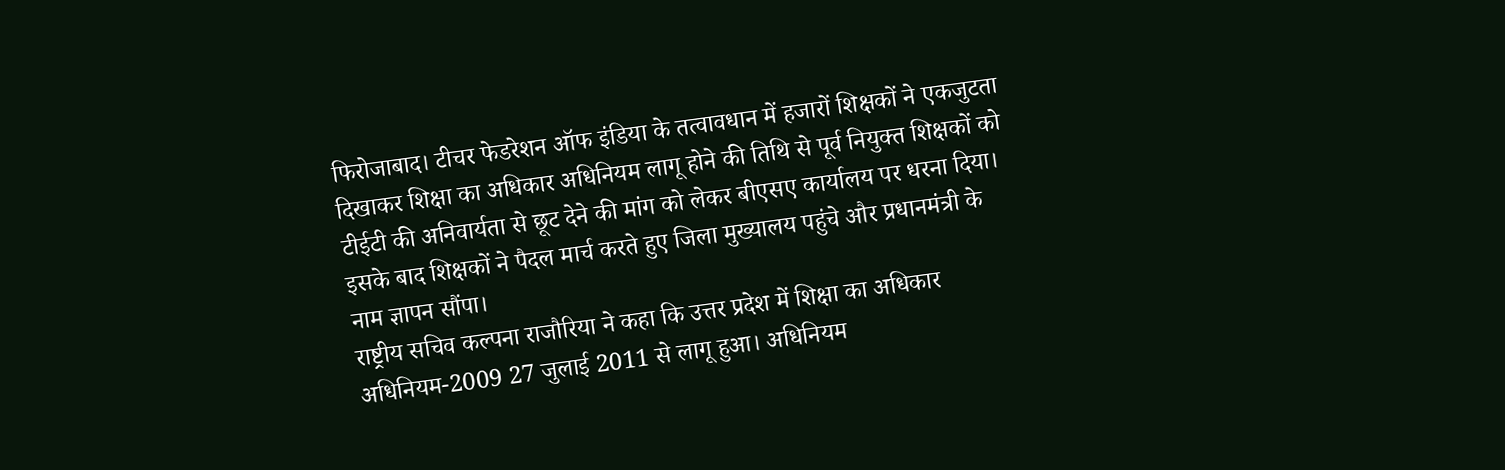फिरोजाबाद। टीचर फेडरेशन ऑफ इंडिया के तत्वावधान में हजारों शिक्षकों ने एकजुटता दिखाकर शिक्षा का अधिकार अधिनियम लागू होने की तिथि से पूर्व नियुक्त शिक्षकों को टीईटी की अनिवार्यता से छूट देने की मांग को लेकर बीएसए कार्यालय पर धरना दिया। इसके बाद शिक्षकों ने पैदल मार्च करते हुए जिला मुख्यालय पहुंचे और प्रधानमंत्री के नाम ज्ञापन सौंपा।
राष्ट्रीय सचिव कल्पना राजौरिया ने कहा कि उत्तर प्रदेश में शिक्षा का अधिकार अधिनियम-2009 27 जुलाई 2011 से लागू हुआ। अधिनियम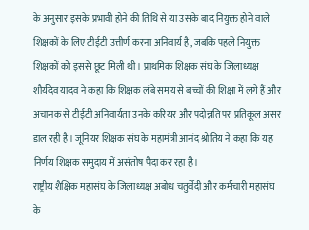के अनुसार इसके प्रभावी होने की तिथि से या उसके बाद नियुक्त होने वाले शिक्षकों के लिए टीईटी उत्तीर्ण करना अनिवार्य है, जबकि पहले नियुक्त शिक्षकों को इससे छूट मिली थी। प्राथमिक शिक्षक संघ के जिलाध्यक्ष शौर्यदेव यादव ने कहा कि शिक्षक लंबे समय से बच्चों की शिक्षा में लगे हैं और अचानक से टीईटी अनिवार्यता उनके करियर और पदोन्नति पर प्रतिकूल असर डाल रही है। जूनियर शिक्षक संघ के महामंत्री आनंद श्रोतिय ने कहा कि यह निर्णय शिक्षक समुदाय में असंतोष पैदा कर रहा है।
राष्ट्रीय शैक्षिक महासंघ के जिलाध्यक्ष अबोध चतुर्वेदी और कर्मचारी महासंघ के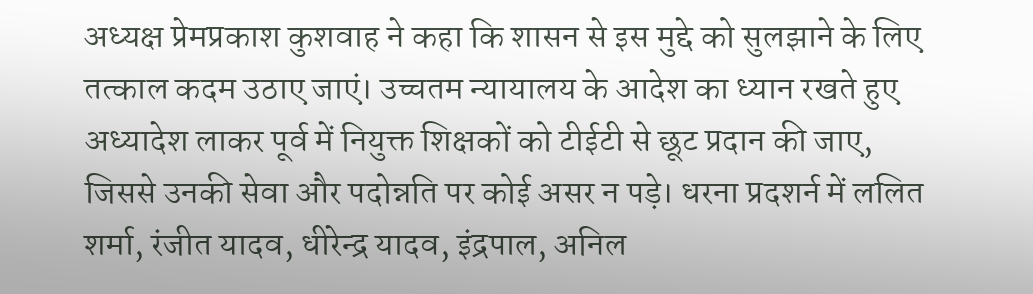अध्यक्ष प्रेमप्रकाश कुशवाह ने कहा कि शासन से इस मुद्दे को सुलझाने के लिए तत्काल कदम उठाए जाएं। उच्चतम न्यायालय के आदेश का ध्यान रखते हुए अध्यादेश लाकर पूर्व में नियुक्त शिक्षकों को टीईटी से छूट प्रदान की जाए, जिससे उनकी सेवा और पदोन्नति पर कोई असर न पड़े। धरना प्रदशर्न में ललित शर्मा, रंजीत यादव, धीरेन्द्र यादव, इंद्रपाल, अनिल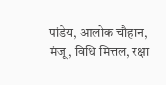पांडेय, आलोक चौहान, मंजू, विधि मित्तल, रक्षा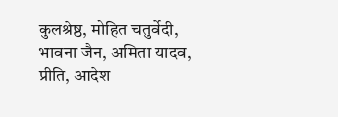कुलश्रेष्ठ, मोहित चतुर्वेदी, भावना जैन, अमिता यादव, प्रीति, आदेश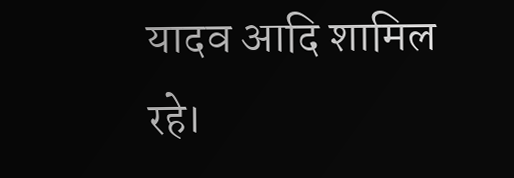यादव आदि शामिल रहे।